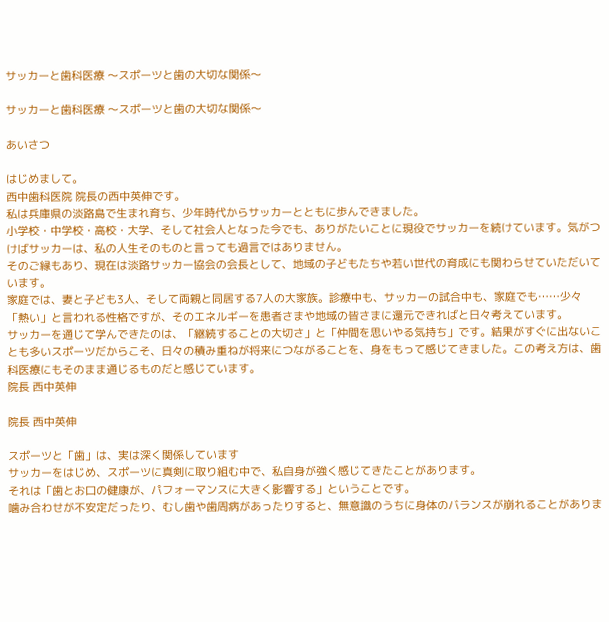サッカーと歯科医療 〜スポーツと歯の大切な関係〜

サッカーと歯科医療 〜スポーツと歯の大切な関係〜

あいさつ

はじめまして。
西中歯科医院 院長の西中英伸です。
私は兵庫県の淡路島で生まれ育ち、少年時代からサッカーとともに歩んできました。
小学校・中学校・高校・大学、そして社会人となった今でも、ありがたいことに現役でサッカーを続けています。気がつけばサッカーは、私の人生そのものと言っても過言ではありません。
そのご縁もあり、現在は淡路サッカー協会の会長として、地域の子どもたちや若い世代の育成にも関わらせていただいています。
家庭では、妻と子ども3人、そして両親と同居する7人の大家族。診療中も、サッカーの試合中も、家庭でも……少々「熱い」と言われる性格ですが、そのエネルギーを患者さまや地域の皆さまに還元できればと日々考えています。
サッカーを通じて学んできたのは、「継続することの大切さ」と「仲間を思いやる気持ち」です。結果がすぐに出ないことも多いスポーツだからこそ、日々の積み重ねが将来につながることを、身をもって感じてきました。この考え方は、歯科医療にもそのまま通じるものだと感じています。
院長 西中英伸

院長 西中英伸

スポーツと「歯」は、実は深く関係しています
サッカーをはじめ、スポーツに真剣に取り組む中で、私自身が強く感じてきたことがあります。
それは「歯とお口の健康が、パフォーマンスに大きく影響する」ということです。
噛み合わせが不安定だったり、むし歯や歯周病があったりすると、無意識のうちに身体のバランスが崩れることがありま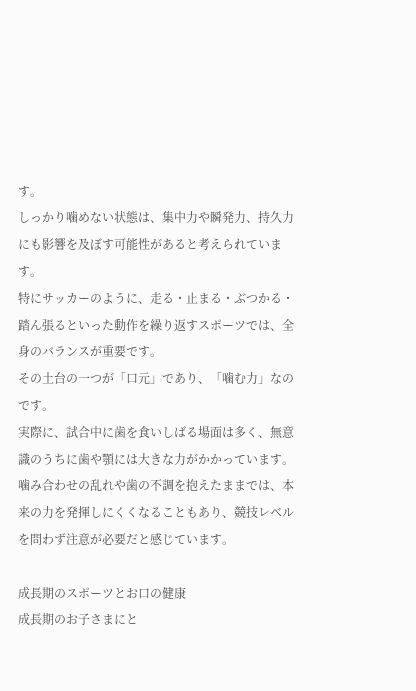す。
しっかり噛めない状態は、集中力や瞬発力、持久力にも影響を及ぼす可能性があると考えられています。
特にサッカーのように、走る・止まる・ぶつかる・踏ん張るといった動作を繰り返すスポーツでは、全身のバランスが重要です。
その土台の一つが「口元」であり、「噛む力」なのです。
実際に、試合中に歯を食いしばる場面は多く、無意識のうちに歯や顎には大きな力がかかっています。噛み合わせの乱れや歯の不調を抱えたままでは、本来の力を発揮しにくくなることもあり、競技レベルを問わず注意が必要だと感じています。

成長期のスポーツとお口の健康
成長期のお子さまにと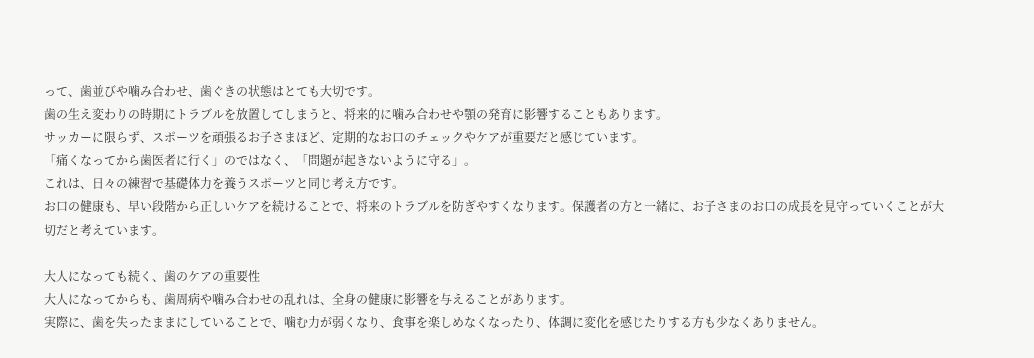って、歯並びや噛み合わせ、歯ぐきの状態はとても大切です。
歯の生え変わりの時期にトラブルを放置してしまうと、将来的に噛み合わせや顎の発育に影響することもあります。
サッカーに限らず、スポーツを頑張るお子さまほど、定期的なお口のチェックやケアが重要だと感じています。
「痛くなってから歯医者に行く」のではなく、「問題が起きないように守る」。
これは、日々の練習で基礎体力を養うスポーツと同じ考え方です。
お口の健康も、早い段階から正しいケアを続けることで、将来のトラブルを防ぎやすくなります。保護者の方と一緒に、お子さまのお口の成長を見守っていくことが大切だと考えています。

大人になっても続く、歯のケアの重要性
大人になってからも、歯周病や噛み合わせの乱れは、全身の健康に影響を与えることがあります。
実際に、歯を失ったままにしていることで、噛む力が弱くなり、食事を楽しめなくなったり、体調に変化を感じたりする方も少なくありません。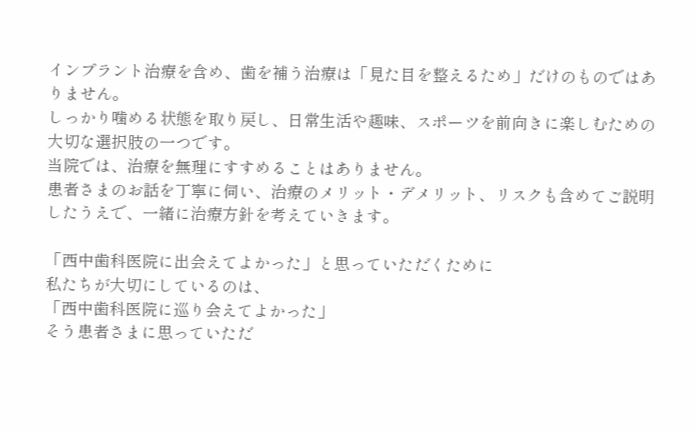インプラント治療を含め、歯を補う治療は「見た目を整えるため」だけのものではありません。
しっかり噛める状態を取り戻し、日常生活や趣味、スポーツを前向きに楽しむための大切な選択肢の一つです。
当院では、治療を無理にすすめることはありません。
患者さまのお話を丁寧に伺い、治療のメリット・デメリット、リスクも含めてご説明したうえで、一緒に治療方針を考えていきます。

「西中歯科医院に出会えてよかった」と思っていただくために
私たちが大切にしているのは、
「西中歯科医院に巡り会えてよかった」
そう患者さまに思っていただ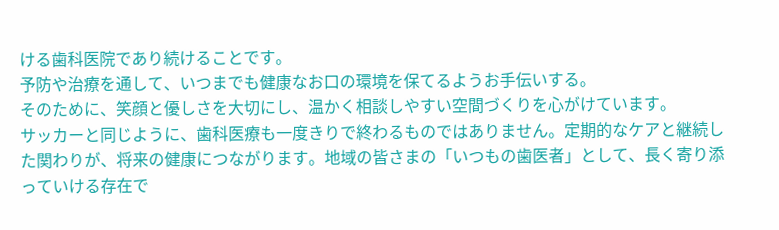ける歯科医院であり続けることです。
予防や治療を通して、いつまでも健康なお口の環境を保てるようお手伝いする。
そのために、笑顔と優しさを大切にし、温かく相談しやすい空間づくりを心がけています。
サッカーと同じように、歯科医療も一度きりで終わるものではありません。定期的なケアと継続した関わりが、将来の健康につながります。地域の皆さまの「いつもの歯医者」として、長く寄り添っていける存在で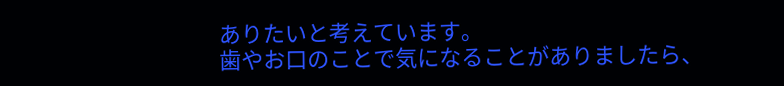ありたいと考えています。
歯やお口のことで気になることがありましたら、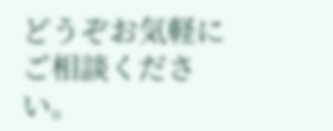どうぞお気軽にご相談ください。